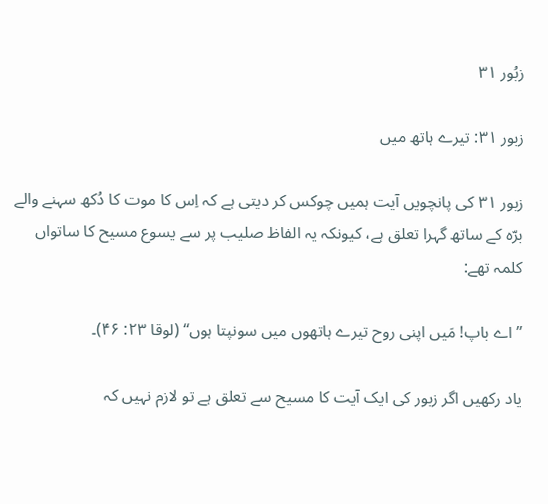زبُور ۳۱

زبور ۳۱: تیرے ہاتھ میں

زبور ۳۱ کی پانچویں آیت ہمیں چوکس کر دیتی ہے کہ اِس کا موت کا دُکھ سہنے والے برّہ کے ساتھ گہرا تعلق ہے، کیونکہ یہ الفاظ صلیب پر سے یسوع مسیح کا ساتواں کلمہ تھے:

’’اے باپ! مَیں اپنی روح تیرے ہاتھوں میں سونپتا ہوں‘‘ (لوقا ۲۳: ۴۶)۔

یاد رکھیں اگر زبور کی ایک آیت کا مسیح سے تعلق ہے تو لازم نہیں کہ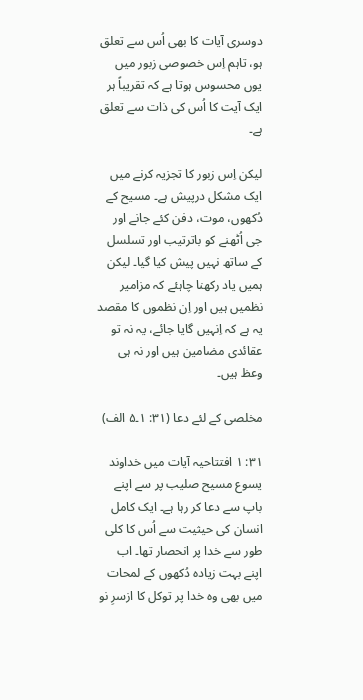دوسری آیات کا بھی اُس سے تعلق ہو، تاہم اِس خصوصی زبور میں یوں محسوس ہوتا ہے کہ تقریباً ہر ایک آیت کا اُس کی ذات سے تعلق ہے۔

لیکن اِس زبور کا تجزیہ کرنے میں ایک مشکل درپیش ہے۔ مسیح کے دُکھوں، موت، دفن کئے جانے اور جی اُٹھنے کو باترتیب اور تسلسل کے ساتھ نہیں پیش کیا گیا۔ لیکن ہمیں یاد رکھنا چاہئے کہ مزامیر نظمیں ہیں اور اِن نظموں کا مقصد یہ ہے کہ اِنہیں گایا جائے، یہ نہ تو عقائدی مضامین ہیں اور نہ ہی وعظ ہیں۔

مخلصی کے لئے دعا (۳۱: ۱۔۵ الف)

۳۱: ۱ افتتاحیہ آیات میں خداوند یسوع مسیح صلیب پر سے اپنے باپ سے دعا کر رہا ہے۔ ایک کامل انسان کی حیثیت سے اُس کا کلی طور سے خدا پر انحصار تھا۔ اب اپنے بہت زیادہ دُکھوں کے لمحات میں بھی وہ خدا پر توکل کا ازسرِ نو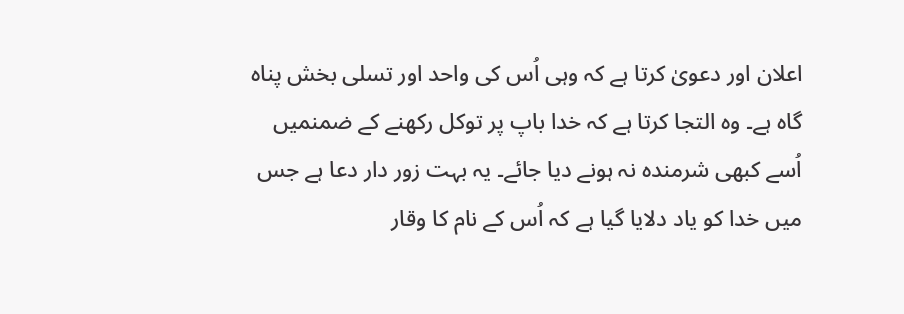اعلان اور دعویٰ کرتا ہے کہ وہی اُس کی واحد اور تسلی بخش پناہ گاہ ہے۔ وہ التجا کرتا ہے کہ خدا باپ پر توکل رکھنے کے ضمنمیں اُسے کبھی شرمندہ نہ ہونے دیا جائے۔ یہ بہت زور دار دعا ہے جس میں خدا کو یاد دلایا گیا ہے کہ اُس کے نام کا وقار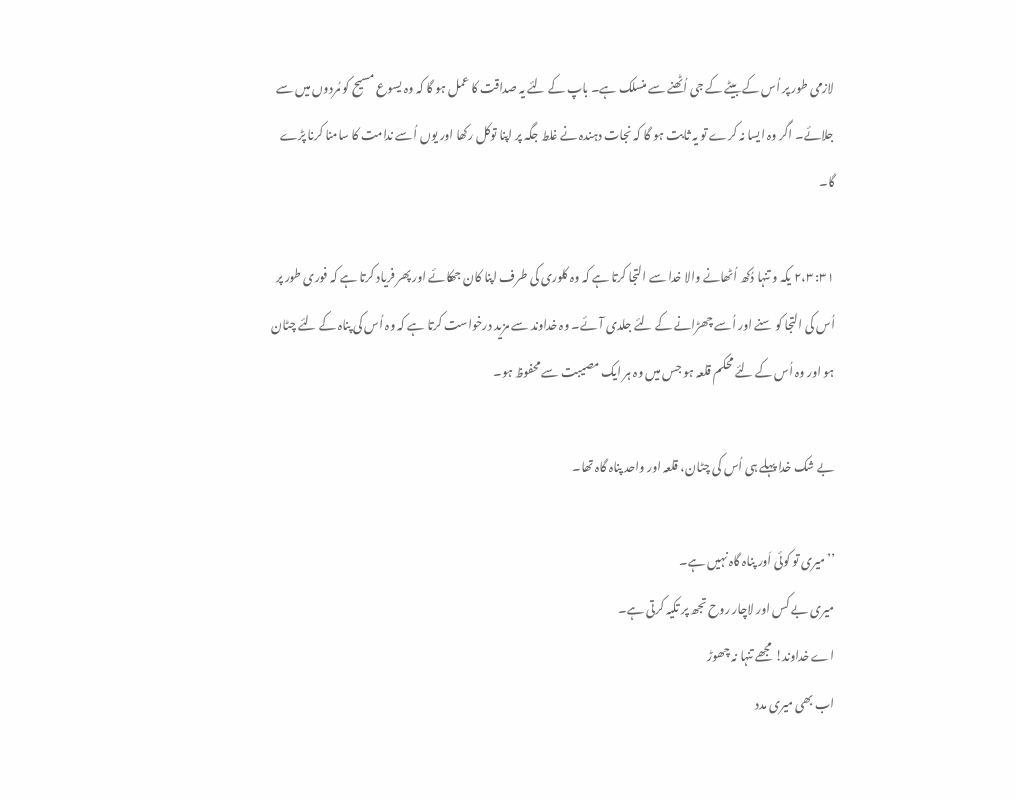لازمی طور پر اُس کے بیٹے کے جی اُٹھنے سے منسلک ہے۔ باپ کے لئے یہ صداقت کا عمل ہو گا کہ وہ یسوع مسیح کو مُردوں میں سے جلائے۔ اگر وہ ایسا نہ کرے تو یہ ثابت ہو گا کہ نجات دہندہ نے غلط جگہ پر اپنا توکل رکھا اور یوں اُسے ندامت کا سامنا کرنا پڑے گا۔

۳۱: ۲،۳ یکہ و تنہا دُکھ اُٹھانے والا خدا سے التجا کرتا ہے کہ وہ کلوری کی طرف اپنا کان جھکائے اور پھر فریاد کرتا ہے کہ فوری طور پر اُس کی التجا کو سنے اور اُسے چھڑانے کے لئے جلدی آئے۔ وہ خداوند سے مزید درخواست کرتا ہے کہ وہ اُس کی پناہ کے لئے چٹان ہو اور وہ اُس کے لئے محکم قلعہ ہو جس میں وہ ہر ایک مصیبت سے محفوظ ہو۔

بے شک خدا پہلے ہی اُس کی چٹان، قلعہ اور واحد پناہ گاہ تھا۔

’’میری تو کوئی اَور پناہ گاہ نہیں ہے۔
میری بے کس اور لاچار روح تجھ پر تکیہ کرتی ہے۔
اے خداوند! مجھے تنہا نہ چھوڑ
اب بھی میری مدد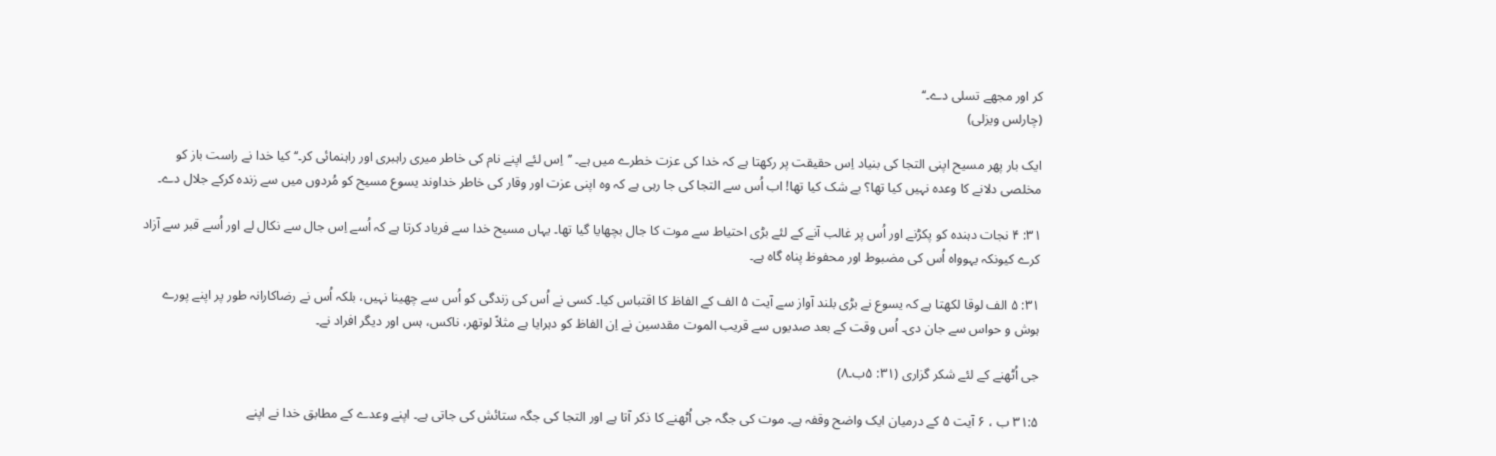کر اور مجھے تسلی دے۔‘‘
(چارلس ویزلی)

ایک بار پھر مسیح اپنی التجا کی بنیاد اِس حقیقت پر رکھتا ہے کہ خدا کی عزت خطرے میں ہے۔ ’’اِس لئے اپنے نام کی خاطر میری راہبری اور راہنمائی کر۔‘‘ کیا خدا نے راست باز کو مخلصی دلانے کا وعدہ نہیں کیا تھا؟ بے شک کیا تھا! اب اُس سے التجا کی جا رہی ہے کہ وہ اپنی عزت اور وقار کی خاطر خداوند یسوع مسیح کو مُردوں میں سے زندہ کرکے جلال دے۔

۳۱: ۴ نجات دہندہ کو پکڑنے اور اُس پر غالب آنے کے لئے بڑی احتیاط سے موت کا جال بچھایا گیا تھا۔ یہاں مسیح خدا سے فریاد کرتا ہے کہ اُسے اِس جال سے نکال لے اور اُسے قبر سے آزاد کرے کیونکہ یہوواہ اُس کی مضبوط اور محفوظ پناہ گاہ ہے۔

۳۱: ۵ الف لوقا لکھتا ہے کہ یسوع نے بڑی بلند آواز سے آیت ۵ الف کے الفاظ کا اقتباس کیا۔ کسی نے اُس کی زندگی کو اُس سے چھینا نہیں، بلکہ اُس نے رضاکارانہ طور پر اپنے پورے ہوش و حواس سے جان دی۔ اُس وقت کے بعد صدیوں سے قریب الموت مقدسین نے اِن الفاظ کو دہرایا ہے مثلاً لوتھر، ناکس، ہس اور دیگر افراد نے۔

جی اُٹھنے کے لئے شکر گزاری (۳۱: ۵ب۔۸)

۳۱:۵ ب ، ۶ آیت ۵ کے درمیان ایک واضح وقفہ ہے۔ موت کی جگہ جی اُٹھنے کا ذکر آتا ہے اور التجا کی جگہ ستائش کی جاتی ہے۔ اپنے وعدے کے مطابق خدا نے اپنے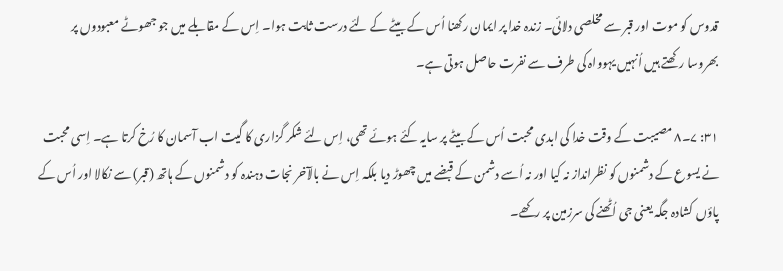قدوس کو موت اور قبر سے مخلصی دلائی۔ زندہ خدا پر ایمان رکھنا اُس کے بیٹے کے لئے درست ثابت ہوا۔ اِس کے مقابلے میں جو جھوٹے معبودوں پر بھروسا رکھتے ہیں اُنہیں یہوواہ کی طرف سے نفرت حاصل ہوتی ہے۔

۳۱: ۷۔۸ مصیبت کے وقت خدا کی ابدی محبت اُس کے بیٹے پر سایہ کئے ہوئے تھی، اِس لئے شکر گزاری کا گیت اب آسمان کا رُخ کرتا ہے۔ اِسی محبت نے یسوع کے دشمنوں کو نظرانداز نہ کیا اور نہ اُسے دشمن کے قبضے میں چھوڑ دیا بلکہ اِس نے بالآخر نجات دہندہ کو دشمنوں کے ہاتھ (قبر) سے نکالا اور اُس کے پاؤں کشادہ جگہ یعنی جی اُٹھنے کی سرزمین پر رکھے۔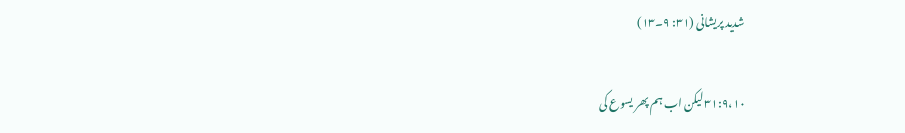شدید پریشانی (۳۱: ۹۔۱۳)

۳۱:۹،۱۰ لیکن اب ہم پھر یسوع کی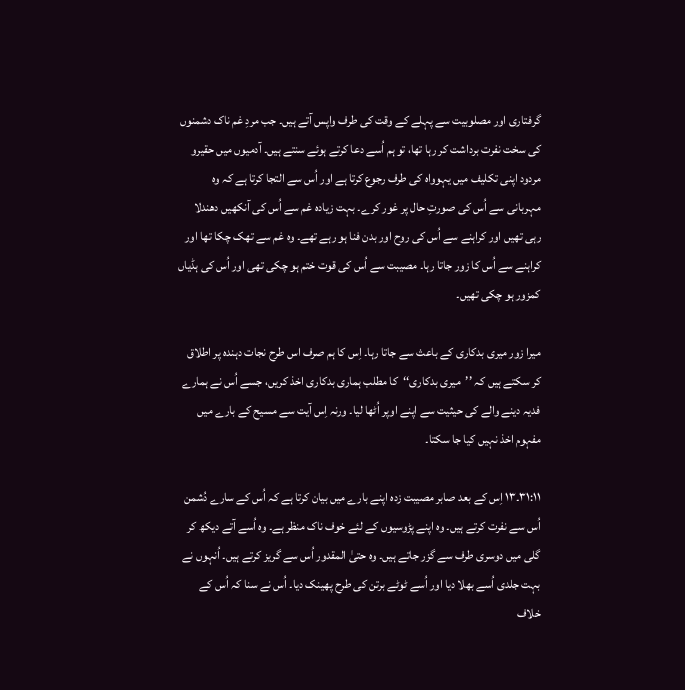گرفتاری اور مصلوبیت سے پہلے کے وقت کی طرف واپس آتے ہیں۔ جب مردِ غم ناک دشمنوں کی سخت نفرت برداشت کر رہا تھا، تو ہم اُسے دعا کرتے ہوئے سنتے ہیں۔ آدمیوں میں حقیرو مردود اپنی تکلیف میں یہوواہ کی طرف رجوع کرتا ہے اور اُس سے التجا کرتا ہے کہ وہ مہربانی سے اُس کی صورتِ حال پر غور کرے۔ بہت زیادہ غم سے اُس کی آنکھیں دھندلا رہی تھیں اور کراہنے سے اُس کی روح اور بدن فنا ہو رہے تھے۔ وہ غم سے تھک چکا تھا اور کراہنے سے اُس کا زور جاتا رہا۔ مصیبت سے اُس کی قوت ختم ہو چکی تھی اور اُس کی ہڈیاں کمزور ہو چکی تھیں۔

میرا زور میری بدکاری کے باعث سے جاتا رہا۔ اِس کا ہم صرف اس طرح نجات دہندہ پر اطلاق کر سکتے ہیں کہ ’’میری بدکاری‘‘کا مطلب ہماری بدکاری اخذ کریں، جسے اُس نے ہمارے فدیہ دینے والے کی حیثیت سے اپنے اوپر اُٹھا لیا۔ ورنہ اِس آیت سے مسیح کے بارے میں مفہوم اخذ نہیں کیا جا سکتا۔

۳۱:۱۱۔۱۳ اِس کے بعد صابر مصیبت زدہ اپنے بارے میں بیان کرتا ہے کہ اُس کے سارے دُشمن اُس سے نفرت کرتے ہیں۔ وہ اپنے پڑوسیوں کے لئے خوف ناک منظر ہے۔ وہ اُسے آتے دیکھ کر گلی میں دوسری طرف سے گزر جاتے ہیں۔ وہ حتیٰ المقدور اُس سے گریز کرتے ہیں۔ اُنہوں نے بہت جلدی اُسے بھلا دیا اور اُسے ٹوٹے برتن کی طرح پھینک دیا۔ اُس نے سنا کہ اُس کے خلاف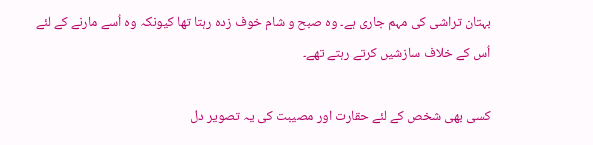بہتان تراشی کی مہم جاری ہے۔ وہ صبح و شام خوف زدہ رہتا تھا کیونکہ وہ اُسے مارنے کے لئے اُس کے خلاف سازشیں کرتے رہتے تھے۔

کسی بھی شخص کے لئے حقارت اور مصیبت کی یہ تصویر دل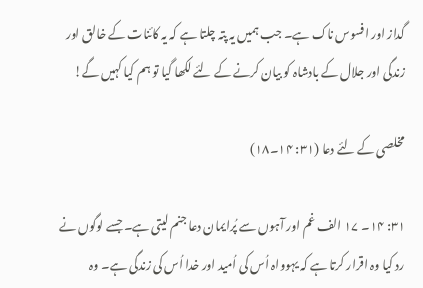گداز اور افسوس ناک ہے۔ جب ہمیں یہ پتہ چلتا ہے کہ یہ کائنات کے خالق اور زندگی اور جلال کے بادشاہ کو بیان کرنے کے لئے لکھا گیا تو ہم کیا کہیں گے!

مخلصی کے لئے دعا (۳۱: ۱۴۔۱۸)

۳۱: ۱۴۔ ۱۷ الف غم اور آہوں سے پُرایمان دعا جنم لیتی ہے۔ جسے لوگوں نے رد کیا وہ اقرار کرتا ہے کہ یہوواہ اُس کی اُمید اور خدا اُس کی زندگی ہے۔ وہ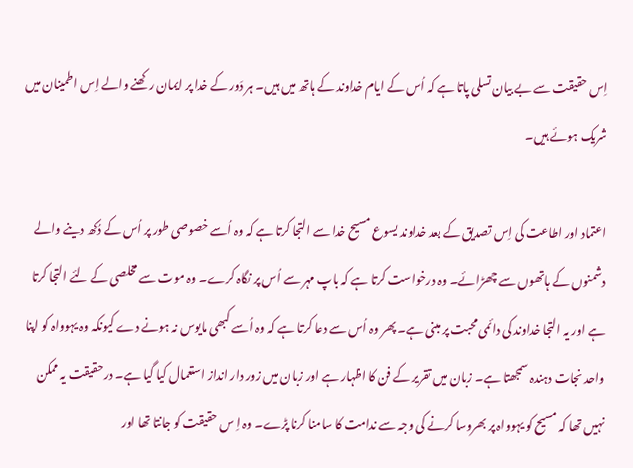اِس حقیقت سے بے بیان تسلی پاتا ہے کہ اُس کے ایام خداوند کے ہاتھ میں ہیں۔ ہر دَور کے خدا پر ایمان رکھنے والے اِس اطمینان میں شریک ہوئے ہیں۔

اعتماد اور اطاعت کی اِس تصدیق کے بعد خداوند یسوع مسیح خدا سے التجا کرتا ہے کہ وہ اُسے خصوصی طور پر اُس کے دُکھ دینے والے دشمنوں کے ہاتھوں سے چھڑائے۔ وہ درخواست کرتا ہے کہ باپ مہر سے اُس پر نگاہ کرے۔ وہ موت سے مخلصی کے لئے التجا کرتا ہے اور یہ التجا خداوند کی دائمی محبت پر مبنی ہے۔ پھر وہ اُس سے دعا کرتا ہے کہ وہ اُسے کبھی مایوس نہ ہونے دے کیونکہ وہ یہوواہ کو اپنا واحد نجات دہندہ سمجھتا ہے۔ زبان میں تقریر کے فن کا اظہار ہے اور زبان میں زور دار انداز استعمال کیا گیا ہے۔ درحقیقت یہ ممکن نہیں تھا کہ مسیح کو یہوواہ پر بھروسا کرنے کی وجہ سے ندامت کا سامنا کرنا پڑے۔ وہ اِ س حقیقت کو جانتا تھا اور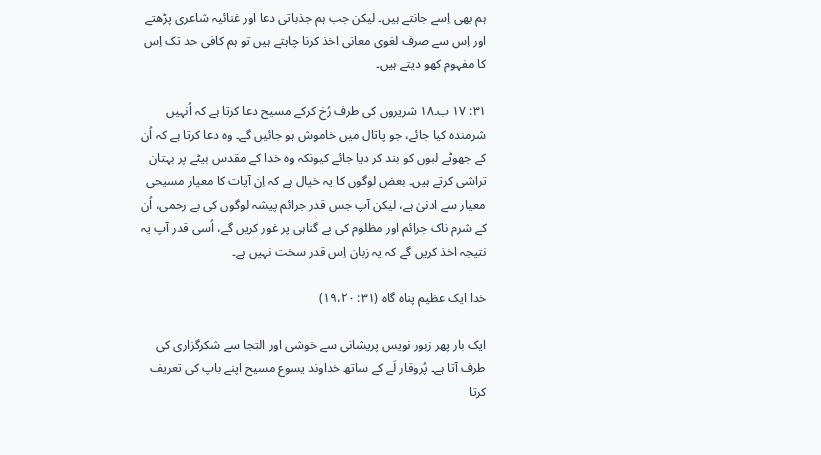ہم بھی اِسے جانتے ہیں۔ لیکن جب ہم جذباتی دعا اور غنائیہ شاعری پڑھتے اور اِس سے صرف لغوی معانی اخذ کرنا چاہتے ہیں تو ہم کافی حد تک اِس کا مفہوم کھو دیتے ہیں۔

۳۱: ۱۷ ب۔۱۸ شریروں کی طرف رُخ کرکے مسیح دعا کرتا ہے کہ اُنہیں شرمندہ کیا جائے، جو پاتال میں خاموش ہو جائیں گے۔ وہ دعا کرتا ہے کہ اُن کے جھوٹے لبوں کو بند کر دیا جائے کیونکہ وہ خدا کے مقدس بیٹے پر بہتان تراشی کرتے ہیں۔ بعض لوگوں کا یہ خیال ہے کہ اِن آیات کا معیار مسیحی معیار سے ادنیٰ ہے، لیکن آپ جس قدر جرائم پیشہ لوگوں کی بے رحمی، اُن کے شرم ناک جرائم اور مظلوم کی بے گناہی پر غور کریں گے، اُسی قدر آپ یہ نتیجہ اخذ کریں گے کہ یہ زبان اِس قدر سخت نہیں ہے۔

خدا ایک عظیم پناہ گاہ (۳۱: ۱۹،۲۰)

ایک بار پھر زبور نویس پریشانی سے خوشی اور التجا سے شکرگزاری کی طرف آتا ہے۔ پُروقار لَے کے ساتھ خداوند یسوع مسیح اپنے باپ کی تعریف کرتا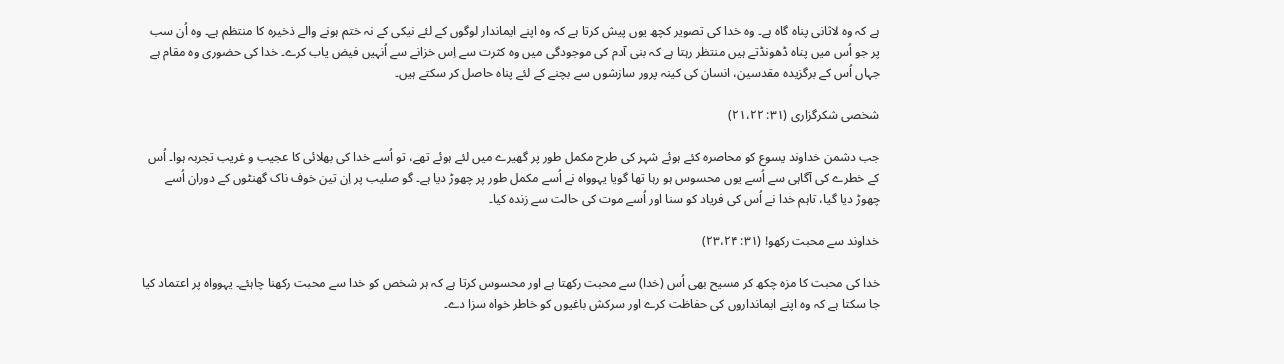ہے کہ وہ لاثانی پناہ گاہ ہے۔ وہ خدا کی تصویر کچھ یوں پیش کرتا ہے کہ وہ اپنے ایماندار لوگوں کے لئے نیکی کے نہ ختم ہونے والے ذخیرہ کا منتظم ہے۔ وہ اُن سب پر جو اُس میں پناہ ڈھونڈتے ہیں منتظر رہتا ہے کہ بنی آدم کی موجودگی میں وہ کثرت سے اِس خزانے سے اُنہیں فیض یاب کرے۔ خدا کی حضوری وہ مقام ہے جہاں اُس کے برگزیدہ مقدسین، انسان کی کینہ پرور سازشوں سے بچنے کے لئے پناہ حاصل کر سکتے ہیں۔

شخصی شکرگزاری (۳۱: ۲۱،۲۲)

جب دشمن خداوند یسوع کو محاصرہ کئے ہوئے شہر کی طرح مکمل طور پر گھیرے میں لئے ہوئے تھے، تو اُسے خدا کی بھلائی کا عجیب و غریب تجربہ ہوا۔ اُس کے خطرے کی آگاہی سے اُسے یوں محسوس ہو رہا تھا گویا یہوواہ نے اُسے مکمل طور پر چھوڑ دیا ہے۔ گو صلیب پر اِن تین خوف ناک گھنٹوں کے دوران اُسے چھوڑ دیا گیا، تاہم خدا نے اُس کی فریاد کو سنا اور اُسے موت کی حالت سے زندہ کیا۔

خداوند سے محبت رکھو! (۳۱: ۲۳،۲۴)

خدا کی محبت کا مزہ چکھ کر مسیح بھی اُس (خدا) سے محبت رکھتا ہے اور محسوس کرتا ہے کہ ہر شخص کو خدا سے محبت رکھنا چاہئے۔ یہوواہ پر اعتماد کیا جا سکتا ہے کہ وہ اپنے ایمانداروں کی حفاظت کرے اور سرکش باغیوں کو خاطر خواہ سزا دے۔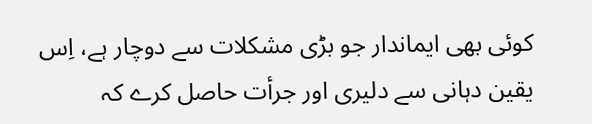کوئی بھی ایماندار جو بڑی مشکلات سے دوچار ہے، اِس یقین دہانی سے دلیری اور جرأت حاصل کرے کہ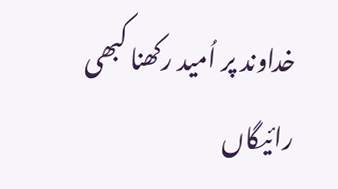خداوند پر اُمید رکھنا کبھی رائیگاں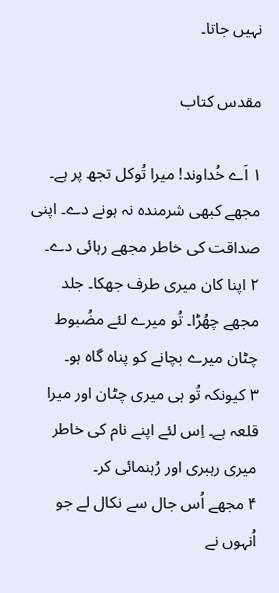نہیں جاتا۔

مقدس کتاب

۱ اَے خُداوند! میرا تُوکل تجھ پر ہے۔ مجھے کبھی شرمندہ نہ ہونے دے۔ اپنی صداقت کی خاطر مجھے رہائی دے۔
۲ اپنا کان میری طرف جھکا۔ جلد مجھے چھُڑا۔ تُو میرے لئے مضُبوط چٹان میرے بچانے کو پناہ گاہ ہو۔
۳ کیونکہ تُو ہی میری چٹان اور میرا قلعہ ہے۔ اِس لئے اپنے نام کی خاطر میری رہبری اور رُہنمائی کر۔
۴ مجھے اُس جال سے نکال لے جو اُنہوں نے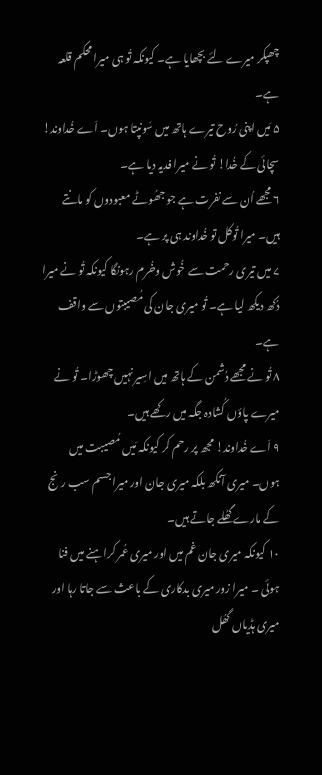چھپکر میرے لئے بچھایا ہے۔ کیونکہ تُو ہی میرا محکم قلعہ ہے۔
۵ مَیں اپنی رُوح تیرے ہاتھ میں سَونپتا ہوں۔ اَے خُداوند! سچائی کے خُدا! تُو نے میرا فدیہ دیا ہے۔
۶ مجھے اُن سے نفرت ہے جو جھُوٹے معبودوں کو مانتے ہیں۔ میرا تُوکل تو خُداوند ہی پر ہے۔
۷ میں تیری رحمت سے خُوش وخُرم رہونگا کیونکہ تُو نے میرا دُکھ دیکھ لیا ہے۔ تُو میری جان کی مُصیبتوں سے واقف ہے۔
۸ تُو نے مجھے دُشمن کے ہاتھ میں اسِیر نہیں چھوڑا۔ تُو نے میرے پاؤں کُشادہ جگہ میں رکھے ہیں۔
۹ اَے خُداوند! مجھ پر رحم کر کیونکہ مَیں مُصیبت میں ہوں۔ میری آنکھ بلکہ میری جان اور میرا جسم سب رنج کے مارے گھُلے جاتے ہیں۔
۱۰ کیونکہ میری جان غم میں اور میری عُمر کراہنے میں فنا ہوئی ۔ میرا زور میری بدکاری کے باعث سے جاتا رہا اور میری ہڈیاں گھُل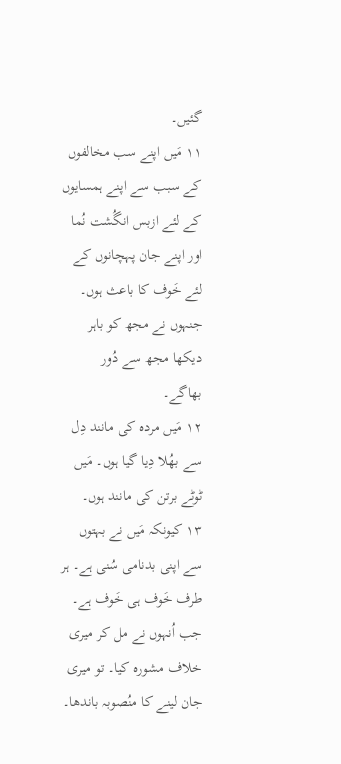گئیں۔
۱۱ مَیں اپنے سب مخالفوں کے سبب سے اپنے ہمسایوں کے لئے ازبس انگُشت نُما اور اپنے جان پہچانوں کے لئے خَوف کا باعث ہوں۔ جنہوں نے مجھ کو باہر دیکھا مجھ سے دُور بھاگے۔
۱۲ مَیں مردہ کی مانند دِل سے بھُلا دِیا گیا ہوں۔ مَیں ٹوٹے برتن کی مانند ہوں۔
۱۳ کیونکہ مَیں نے بہتوں سے اپنی بدنامی سُنی ہے۔ ہر طرف خَوف ہی خَوف ہے۔ جب اُنہوں نے مل کر میری خلاف مشورہ کیا۔ تو میری جان لینے کا منُصوبہ باندھا۔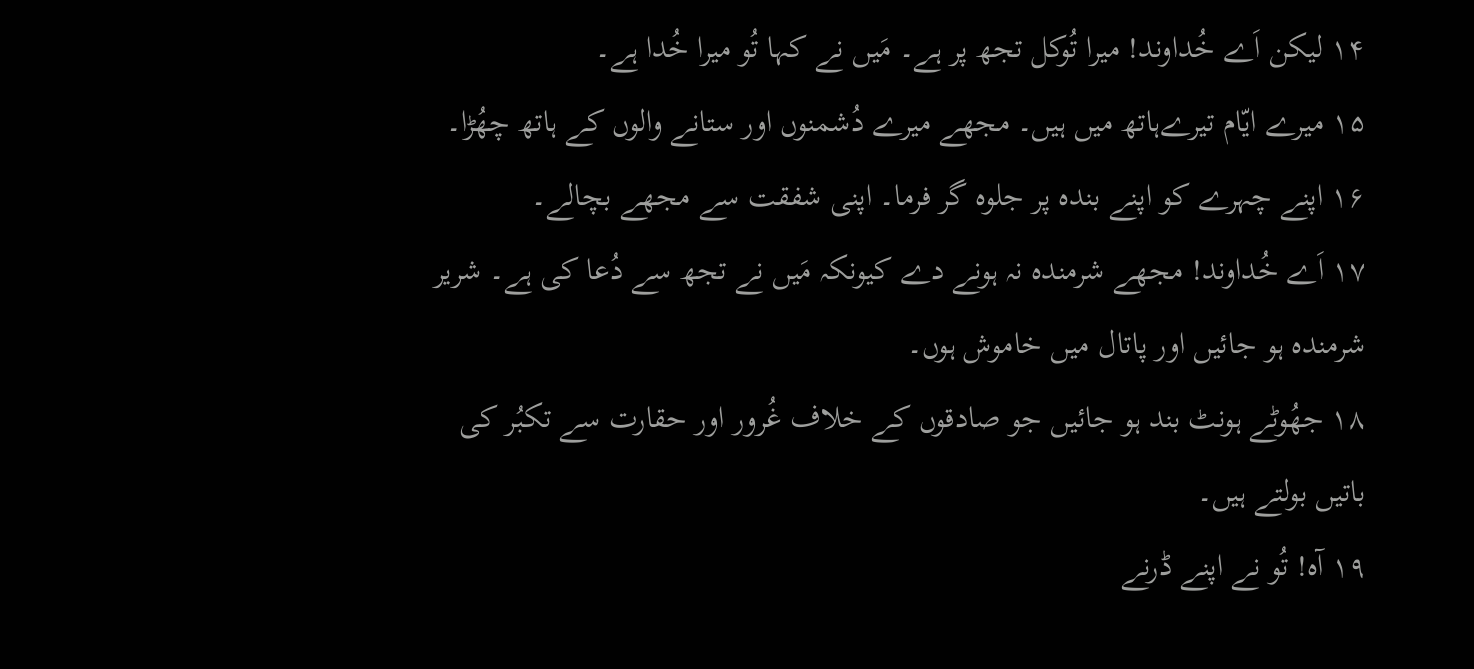۱۴ لیکن اَے خُداوند! میرا تُوکل تجھ پر ہے۔ مَیں نے کہا تُو میرا خُدا ہے۔
۱۵ میرے ایّام تیرےہاتھ میں ہیں۔ مجھے میرے دُشمنوں اور ستانے والوں کے ہاتھ چھُڑا۔
۱۶ اپنے چہرے کو اپنے بندہ پر جلوہ گر فرما۔ اپنی شفقت سے مجھے بچالے۔
۱۷ اَے خُداوند! مجھے شرمندہ نہ ہونے دے کیونکہ مَیں نے تجھ سے دُعا کی ہے۔ شریر شرمندہ ہو جائیں اور پاتال میں خاموش ہوں۔
۱۸ جھُوٹے ہونٹ بند ہو جائیں جو صادقوں کے خلاف غُرور اور حقارت سے تکبُر کی باتیں بولتے ہیں۔
۱۹ آہ! تُو نے اپنے ڈرنے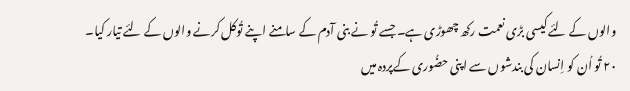والوں کے لئے کیسی بڑی نعمت رکھ چھوڑی ہے۔ جسے تُو نے بنی آدم کے سامنے اپنے تُوکل کرنے والوں کے لئے تیار کیا۔
۲۰ تُو اُن کو اِنسان کی بندشوں سے اپنی حضُوری کےپردہ میں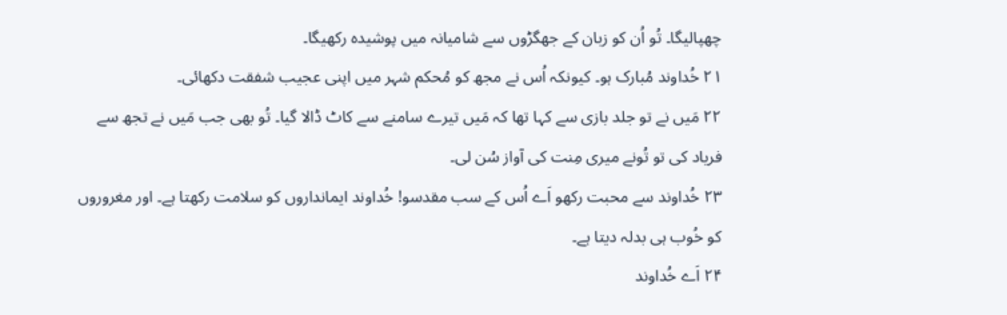چھپالیگا۔ تُو اُن کو زبان کے جھگڑوں سے شامیانہ میں پوشیدہ رکھیگا۔
۲۱ خُداوند مُبارک ہو۔ کیونکہ اُس نے مجھ کو مُحکم شہر میں اپنی عجیب شفقت دکھائی۔
۲۲ مَیں نے تو جلد بازی سے کہا تھا کہ مَیں تیرے سامنے سے کاٹ ڈالا گیا۔ تُو بھی جب مَیں نے تجھ سے فریاد کی تو تُونے میری مِنت کی آواز سُن لی۔
۲۳ خُداوند سے محبت رکھو اَے اُس کے سب مقدسو! خُداوند ایمانداروں کو سلامت رکھتا ہے۔ اور مغروروں کو خُوب ہی بدلہ دیتا ہے۔
۲۴ اَے خُداوند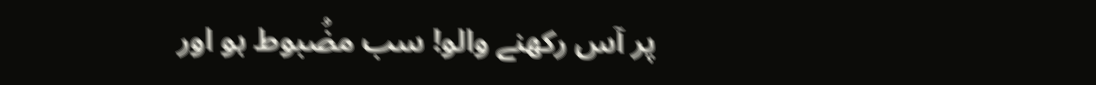پر آس رکھنے والو! سب مضُبوط ہو اور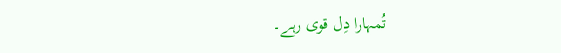تُمہارا دِل قوی رہے۔